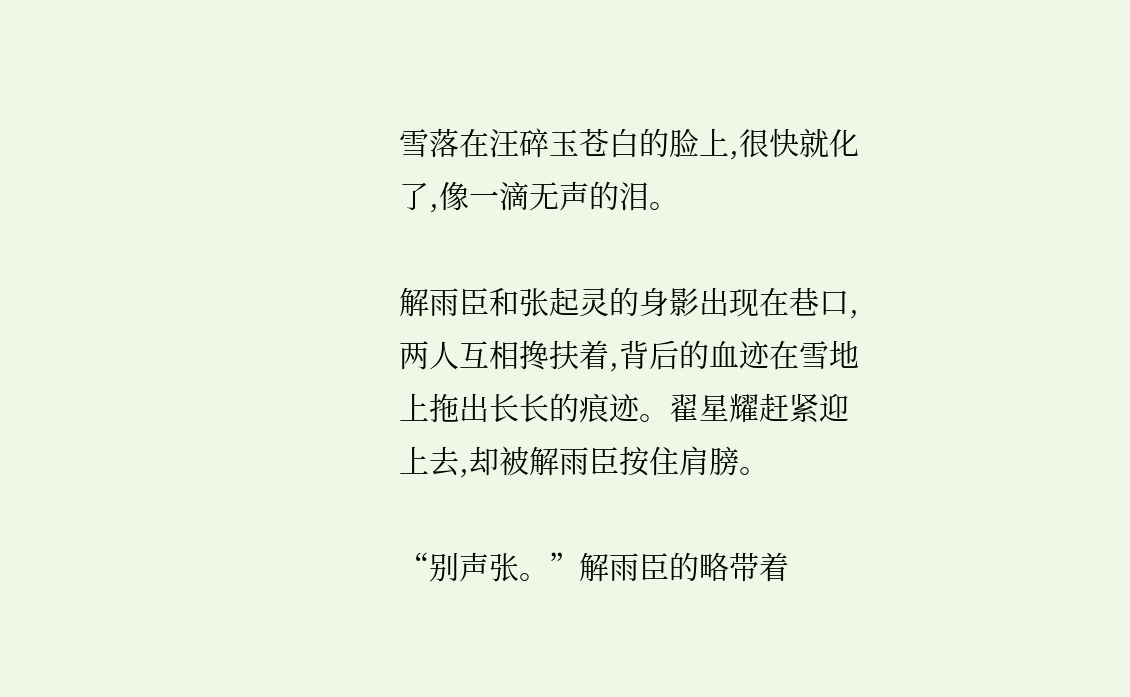雪落在汪碎玉苍白的脸上,很快就化了,像一滴无声的泪。

解雨臣和张起灵的身影出现在巷口,两人互相搀扶着,背后的血迹在雪地上拖出长长的痕迹。翟星耀赶紧迎上去,却被解雨臣按住肩膀。

“别声张。”解雨臣的略带着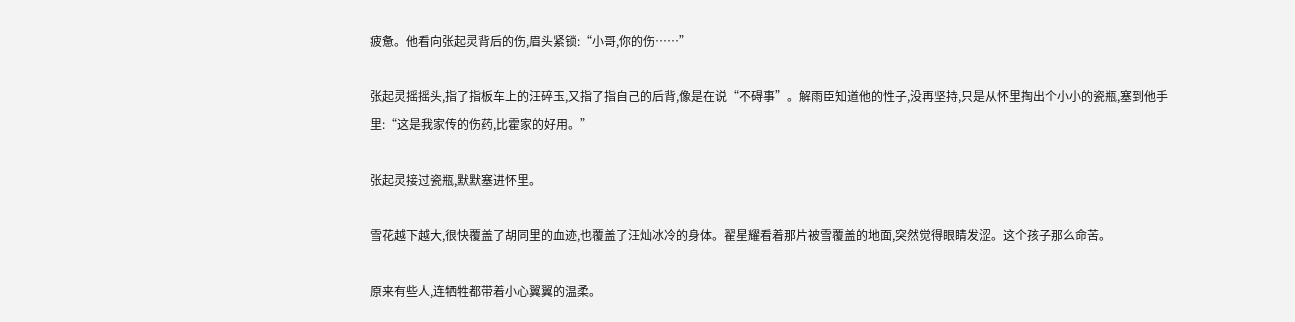疲惫。他看向张起灵背后的伤,眉头紧锁:“小哥,你的伤……”

张起灵摇摇头,指了指板车上的汪碎玉,又指了指自己的后背,像是在说“不碍事”。解雨臣知道他的性子,没再坚持,只是从怀里掏出个小小的瓷瓶,塞到他手里:“这是我家传的伤药,比霍家的好用。”

张起灵接过瓷瓶,默默塞进怀里。

雪花越下越大,很快覆盖了胡同里的血迹,也覆盖了汪灿冰冷的身体。翟星耀看着那片被雪覆盖的地面,突然觉得眼睛发涩。这个孩子那么命苦。

原来有些人,连牺牲都带着小心翼翼的温柔。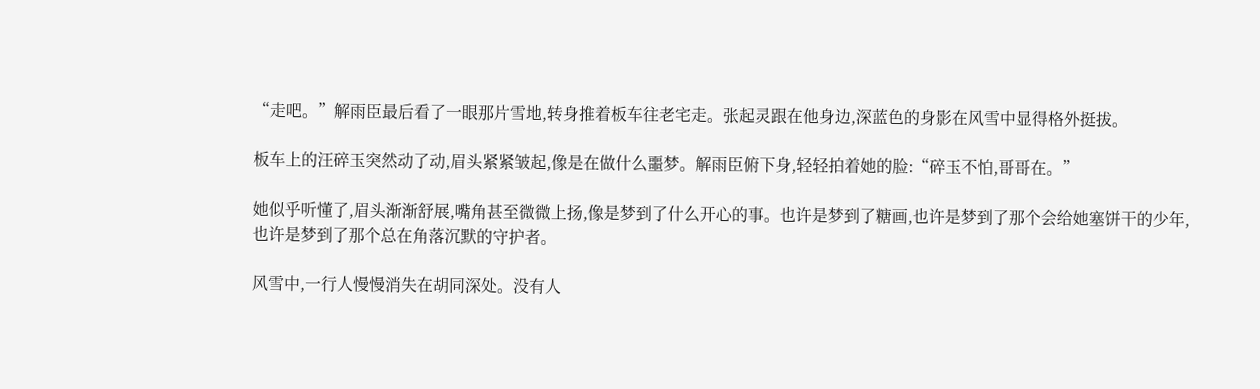“走吧。”解雨臣最后看了一眼那片雪地,转身推着板车往老宅走。张起灵跟在他身边,深蓝色的身影在风雪中显得格外挺拔。

板车上的汪碎玉突然动了动,眉头紧紧皱起,像是在做什么噩梦。解雨臣俯下身,轻轻拍着她的脸:“碎玉不怕,哥哥在。”

她似乎听懂了,眉头渐渐舒展,嘴角甚至微微上扬,像是梦到了什么开心的事。也许是梦到了糖画,也许是梦到了那个会给她塞饼干的少年,也许是梦到了那个总在角落沉默的守护者。

风雪中,一行人慢慢消失在胡同深处。没有人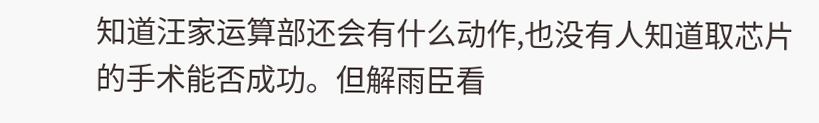知道汪家运算部还会有什么动作,也没有人知道取芯片的手术能否成功。但解雨臣看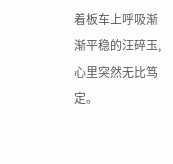着板车上呼吸渐渐平稳的汪碎玉,心里突然无比笃定。